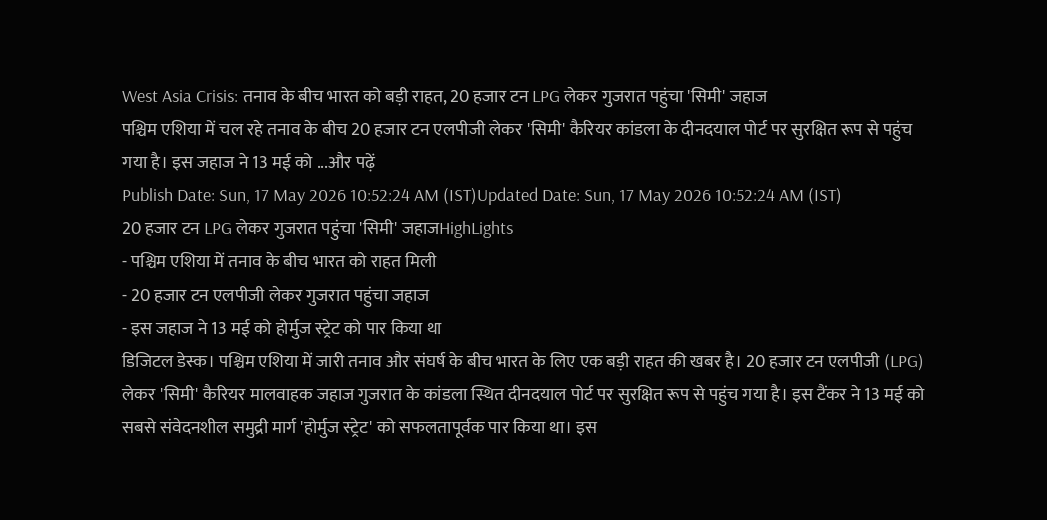West Asia Crisis: तनाव के बीच भारत को बड़ी राहत, 20 हजार टन LPG लेकर गुजरात पहुंचा 'सिमी' जहाज
पश्चिम एशिया में चल रहे तनाव के बीच 20 हजार टन एलपीजी लेकर 'सिमी' कैरियर कांडला के दीनदयाल पोर्ट पर सुरक्षित रूप से पहुंच गया है। इस जहाज ने 13 मई को ...और पढ़ें
Publish Date: Sun, 17 May 2026 10:52:24 AM (IST)Updated Date: Sun, 17 May 2026 10:52:24 AM (IST)
20 हजार टन LPG लेकर गुजरात पहुंचा 'सिमी' जहाजHighLights
- पश्चिम एशिया में तनाव के बीच भारत को राहत मिली
- 20 हजार टन एलपीजी लेकर गुजरात पहुंचा जहाज
- इस जहाज ने 13 मई को होर्मुज स्ट्रेट को पार किया था
डिजिटल डेस्क। पश्चिम एशिया में जारी तनाव और संघर्ष के बीच भारत के लिए एक बड़ी राहत की खबर है। 20 हजार टन एलपीजी (LPG) लेकर 'सिमी' कैरियर मालवाहक जहाज गुजरात के कांडला स्थित दीनदयाल पोर्ट पर सुरक्षित रूप से पहुंच गया है। इस टैंकर ने 13 मई को सबसे संवेदनशील समुद्री मार्ग 'होर्मुज स्ट्रेट' को सफलतापूर्वक पार किया था। इस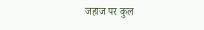जहाज पर कुल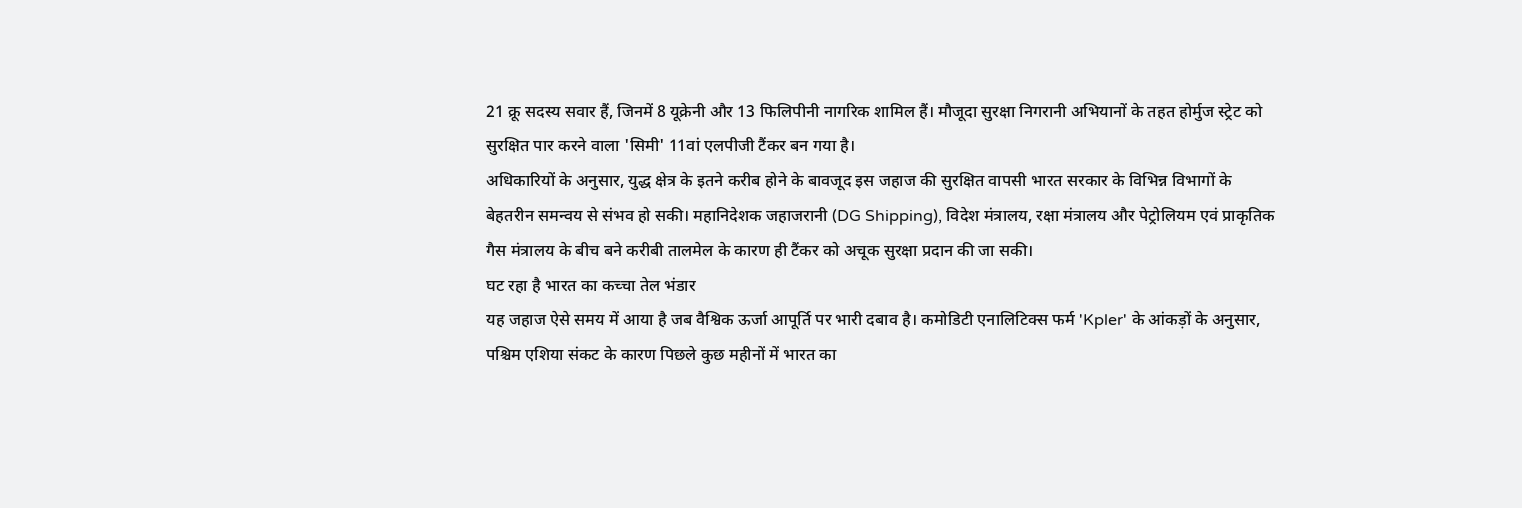21 क्रू सदस्य सवार हैं, जिनमें 8 यूक्रेनी और 13 फिलिपीनी नागरिक शामिल हैं। मौजूदा सुरक्षा निगरानी अभियानों के तहत होर्मुज स्ट्रेट को सुरक्षित पार करने वाला 'सिमी' 11वां एलपीजी टैंकर बन गया है।
अधिकारियों के अनुसार, युद्ध क्षेत्र के इतने करीब होने के बावजूद इस जहाज की सुरक्षित वापसी भारत सरकार के विभिन्न विभागों के बेहतरीन समन्वय से संभव हो सकी। महानिदेशक जहाजरानी (DG Shipping), विदेश मंत्रालय, रक्षा मंत्रालय और पेट्रोलियम एवं प्राकृतिक गैस मंत्रालय के बीच बने करीबी तालमेल के कारण ही टैंकर को अचूक सुरक्षा प्रदान की जा सकी।
घट रहा है भारत का कच्चा तेल भंडार
यह जहाज ऐसे समय में आया है जब वैश्विक ऊर्जा आपूर्ति पर भारी दबाव है। कमोडिटी एनालिटिक्स फर्म 'Kpler' के आंकड़ों के अनुसार, पश्चिम एशिया संकट के कारण पिछले कुछ महीनों में भारत का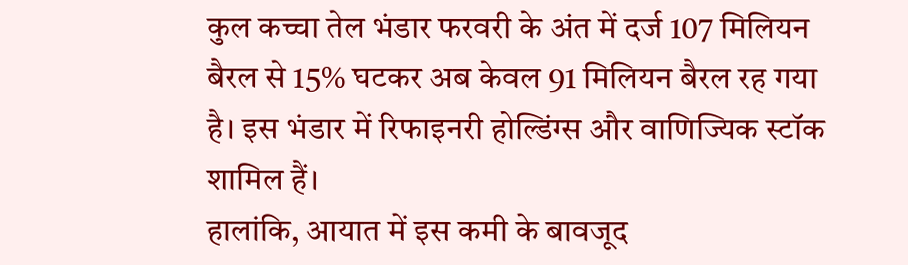कुल कच्चा तेल भंडार फरवरी के अंत में दर्ज 107 मिलियन बैरल से 15% घटकर अब केवल 91 मिलियन बैरल रह गया है। इस भंडार में रिफाइनरी होल्डिंग्स और वाणिज्यिक स्टॉक शामिल हैं।
हालांकि, आयात में इस कमी के बावजूद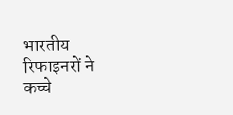भारतीय रिफाइनरों ने कच्चे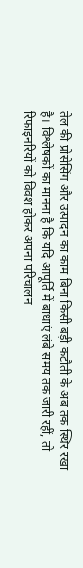तेल की प्रोसेसिंग और उत्पादन का काम बिना किसी बड़ी कटौती के अब तक स्थिर रखा है। विश्लेषकों का मानना है कि यदि आपूर्ति में बाधाएं लंबे समय तक जारी रहीं, तो रिफाइनरियों को विवश होकर अपना परिचालन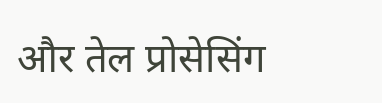और तेल प्रोसेसिंग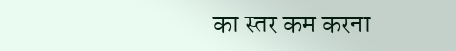का स्तर कम करना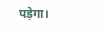पड़ेगा।